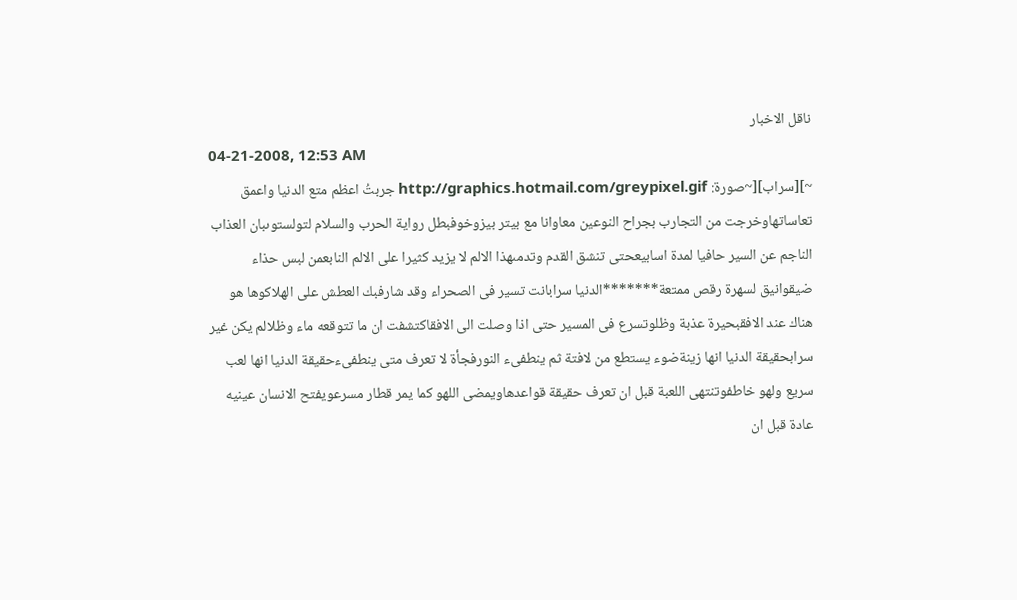ناقل الاخبار
04-21-2008, 12:53 AM
~][سراب][~صورة: http://graphics.hotmail.com/greypixel.gif جربتُ اعظم متع الدنيا واعمق تعاساتهاوخرجت من التجارب بجراح النوعين معاوانا مع بيتر بيزوخوفبطل رواية الحرب والسلام لتولستوىبان العذاب الناجم عن السير حافيا لمدة اسابيعحتى تنشق القدم وتدمىهذا الالم لا يزيد كثيرا على الالم النابعمن لبس حذاء ضيقوانيق لسهرة رقص ممتعة*******الدنيا سرابانت تسير فى الصحراء وقد شارفبك العطش على الهلاكوها هو هناك عند الافقبحيرة عذبة وظلوتسرع فى المسير حتى اذا وصلت الى الافقاكتشفت ان ما تتوقعه ماء وظلالم يكن غير سرابحقيقة الدنيا انها زينةضوء يستطع من لافتة ثم ينطفىء النورفجأة لا تعرف متى ينطفىءحقيقة الدنيا انها لعب سريع ولهو خاطفوتنتهى اللعبة قبل ان تعرف حقيقة قواعدهاويمضى اللهو كما يمر قطار مسرعويفتح الانسان عينيه عادة قبل ان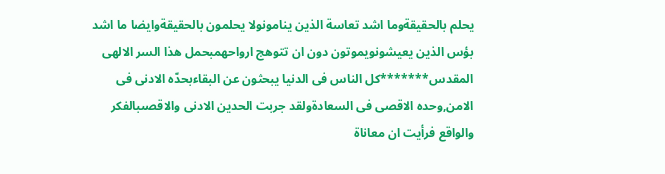يحلم بالحقيقةوما اشد تعاسة الذين ينامونولا يحلمون بالحقيقةوايضا ما اشد بؤس الذين يعيشونويموتون دون ان تتوهج ارواحهمبحمل هذا السر الالهى المقدس*******كل الناس فى الدنيا يبحثون عن البقاءبحدّه الادنى فى الامن,وحده الاقصى فى السعادةولقد جربت الحدين الادنى والاقصىبالفكر والواقع فرأيت ان معاناة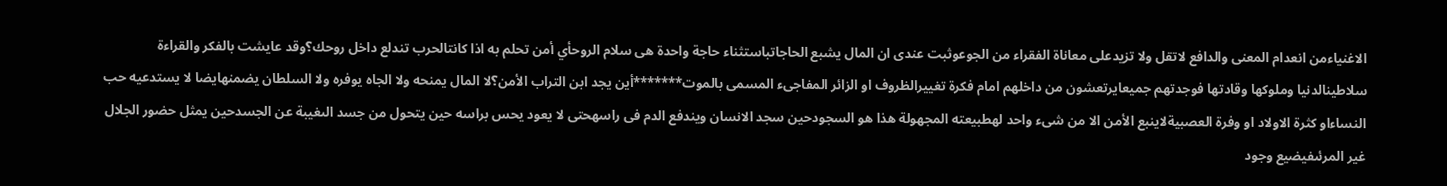الاغنياءمن انعدام المعنى والدافع لاتقل ولا تزيدعلى معاناة الفقراء من الجوعوثبت عندى ان المال يشبع الحاجاتباستثناء حاجة واحدة هى سلام الروحأي أمن تحلم به اذا كانتالحرب تندلع داخل روحك؟وقد عايشت بالفكر والقراءة سلاطينالدنيا وملوكها وقادتها فوجدتهم جميعايرتعشون من داخلهم امام فكرة تغييرالظروف او الزائر المفاجىء المسمى بالموت*******أين يجد ابن التراب الأمن؟لا المال يمنحه ولا الجاه يوفره ولا السلطان يضمنهايضا لا يستدعيه حب النساءاو كثرة الاولاد او وفرة العصبيةلاينبع الأمن الا من شىء واحد لهطبيعته المجهولة هذا هو السجودحين سجد الانسان ويندفع الدم فى راسهحتى لا يعود يحس براسه حين يتحول من جسد الىغيبة عن الجسدحين يمثل حضور الجلال غير المرئىفيضيع وجود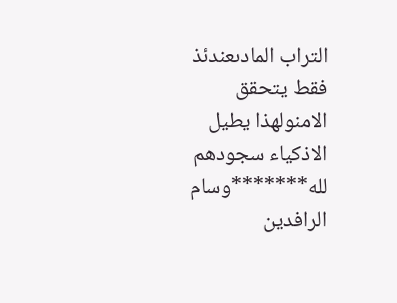التراب المادىعندئذ فقط يتحقق الامنولهذا يطيل الاذكياء سجودهم لله*******وسام الرافدين